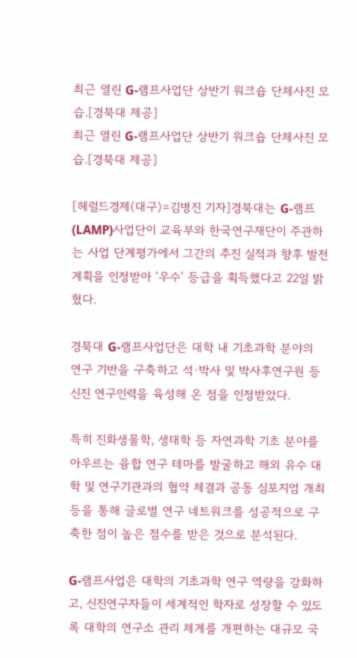최근 열린 G-램프사업단 상반기 워크숍 단체사진 모습.[경북대 제공]
최근 열린 G-램프사업단 상반기 워크숍 단체사진 모습.[경북대 제공]

[헤럴드경제(대구)=김병진 기자]경북대는 G-램프(LAMP)사업단이 교육부와 한국연구재단이 주관하는 사업 단계평가에서 그간의 추진 실적과 향후 발전 계획을 인정받아 ‘우수’ 등급을 획득했다고 22일 밝혔다.

경북대 G-램프사업단은 대학 내 기초과학 분야의 연구 기반을 구축하고 석·박사 및 박사후연구원 등 신진 연구인력을 육성해 온 점을 인정받았다.

특히 진화생물학, 생태학 등 자연과학 기초 분야를 아우르는 융합 연구 테마를 발굴하고 해외 유수 대학 및 연구기관과의 협약 체결과 공동 심포지엄 개최 등을 통해 글로벌 연구 네트워크를 성공적으로 구축한 점이 높은 점수를 받은 것으로 분석된다.

G-램프사업은 대학의 기초과학 연구 역량을 강화하고, 신진연구자들이 세계적인 학자로 성장할 수 있도록 대학의 연구소 관리 체계를 개편하는 대규모 국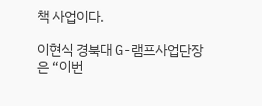책 사업이다.

이현식 경북대 G-램프사업단장은 “이번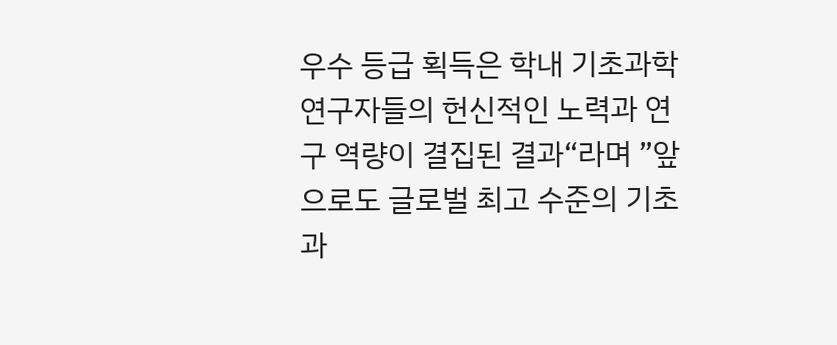우수 등급 획득은 학내 기초과학 연구자들의 헌신적인 노력과 연구 역량이 결집된 결과“라며 ”앞으로도 글로벌 최고 수준의 기초과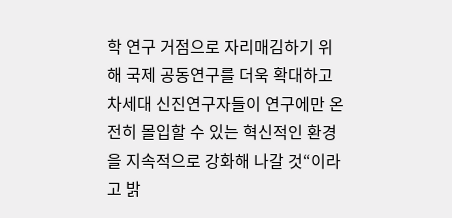학 연구 거점으로 자리매김하기 위해 국제 공동연구를 더욱 확대하고 차세대 신진연구자들이 연구에만 온전히 몰입할 수 있는 혁신적인 환경을 지속적으로 강화해 나갈 것“이라고 밝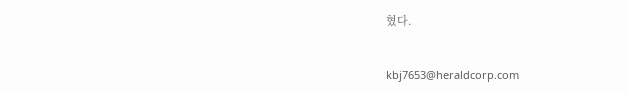혔다.


kbj7653@heraldcorp.com